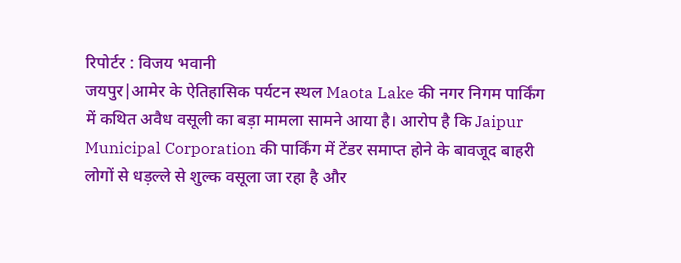रिपोर्टर : विजय भवानी
जयपुर|आमेर के ऐतिहासिक पर्यटन स्थल Maota Lake की नगर निगम पार्किंग में कथित अवैध वसूली का बड़ा मामला सामने आया है। आरोप है कि Jaipur Municipal Corporation की पार्किंग में टेंडर समाप्त होने के बावजूद बाहरी लोगों से धड़ल्ले से शुल्क वसूला जा रहा है और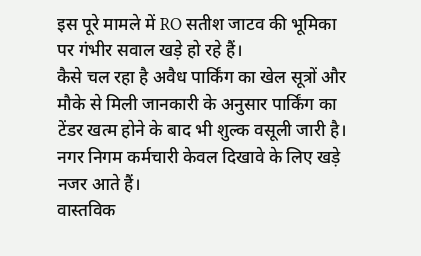इस पूरे मामले में RO सतीश जाटव की भूमिका पर गंभीर सवाल खड़े हो रहे हैं।
कैसे चल रहा है अवैध पार्किंग का खेल सूत्रों और मौके से मिली जानकारी के अनुसार पार्किंग का टेंडर खत्म होने के बाद भी शुल्क वसूली जारी है। नगर निगम कर्मचारी केवल दिखावे के लिए खड़े नजर आते हैं।
वास्तविक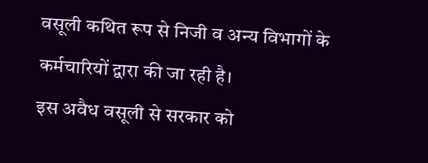वसूली कथित रूप से निजी व अन्य विभागों के कर्मचारियों द्वारा की जा रही है।
इस अवैध वसूली से सरकार को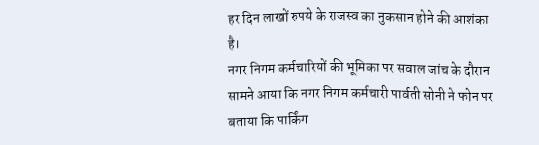हर दिन लाखों रुपये के राजस्व का नुकसान होने की आशंका है।
नगर निगम कर्मचारियों की भूमिका पर सवाल जांच के दौरान सामने आया कि नगर निगम कर्मचारी पार्वती सोनी ने फोन पर बताया कि पार्किंग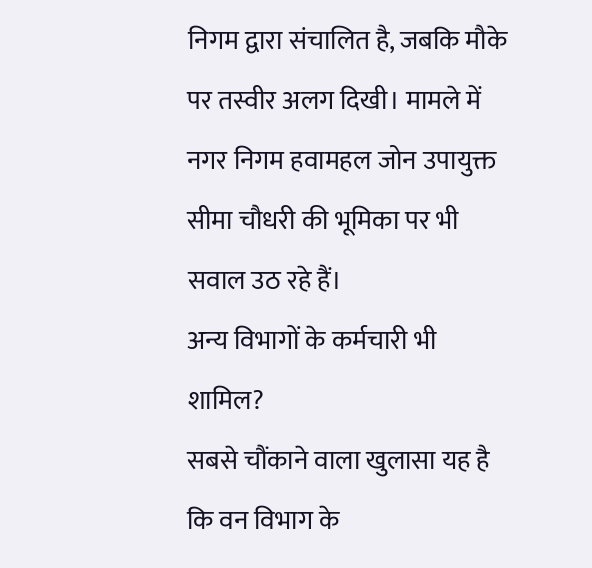निगम द्वारा संचालित है, जबकि मौके पर तस्वीर अलग दिखी। मामले में नगर निगम हवामहल जोन उपायुक्त सीमा चौधरी की भूमिका पर भी सवाल उठ रहे हैं।
अन्य विभागों के कर्मचारी भी शामिल?
सबसे चौंकाने वाला खुलासा यह है कि वन विभाग के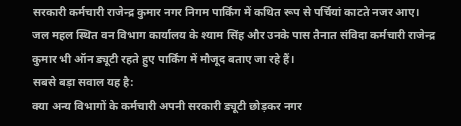सरकारी कर्मचारी राजेन्द्र कुमार नगर निगम पार्किंग में कथित रूप से पर्चियां काटते नजर आए।
जल महल स्थित वन विभाग कार्यालय के श्याम सिंह और उनके पास तैनात संविदा कर्मचारी राजेन्द्र कुमार भी ऑन ड्यूटी रहते हुए पार्किंग में मौजूद बताए जा रहे हैं।
सबसे बड़ा सवाल यह है:
क्या अन्य विभागों के कर्मचारी अपनी सरकारी ड्यूटी छोड़कर नगर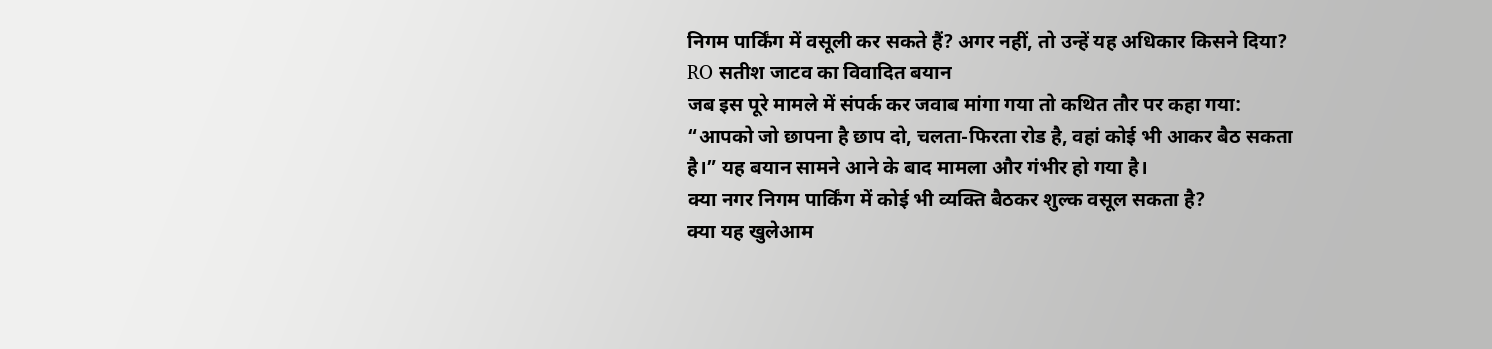निगम पार्किंग में वसूली कर सकते हैं? अगर नहीं, तो उन्हें यह अधिकार किसने दिया?
RO सतीश जाटव का विवादित बयान
जब इस पूरे मामले में संपर्क कर जवाब मांगा गया तो कथित तौर पर कहा गया:
“आपको जो छापना है छाप दो, चलता-फिरता रोड है, वहां कोई भी आकर बैठ सकता है।” यह बयान सामने आने के बाद मामला और गंभीर हो गया है।
क्या नगर निगम पार्किंग में कोई भी व्यक्ति बैठकर शुल्क वसूल सकता है?
क्या यह खुलेआम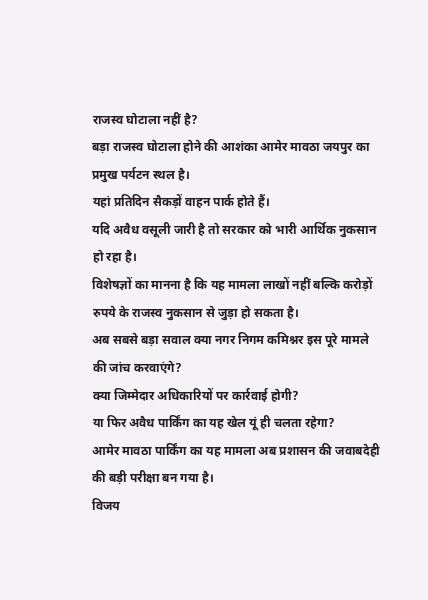राजस्व घोटाला नहीं है?
बड़ा राजस्व घोटाला होने की आशंका आमेर मावठा जयपुर का प्रमुख पर्यटन स्थल है।
यहां प्रतिदिन सैकड़ों वाहन पार्क होते हैं।
यदि अवैध वसूली जारी है तो सरकार को भारी आर्थिक नुकसान हो रहा है।
विशेषज्ञों का मानना है कि यह मामला लाखों नहीं बल्कि करोड़ों रुपये के राजस्व नुकसान से जुड़ा हो सकता है।
अब सबसे बड़ा सवाल क्या नगर निगम कमिश्नर इस पूरे मामले की जांच करवाएंगे?
क्या जिम्मेदार अधिकारियों पर कार्रवाई होगी?
या फिर अवैध पार्किंग का यह खेल यूं ही चलता रहेगा?
आमेर मावठा पार्किंग का यह मामला अब प्रशासन की जवाबदेही की बड़ी परीक्षा बन गया है।
विजय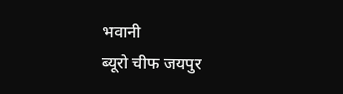भवानी
ब्यूरो चीफ जयपुर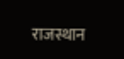राजस्थान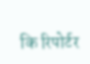कि रिपोर्टर